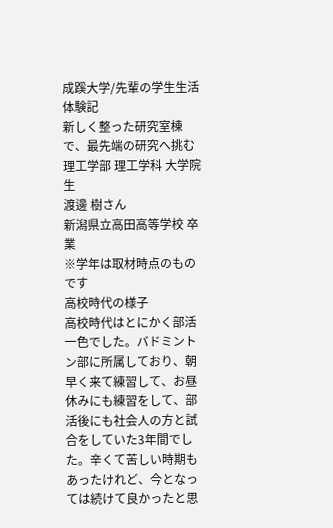成蹊大学/先輩の学生生活体験記
新しく整った研究室棟で、最先端の研究へ挑む
理工学部 理工学科 大学院生
渡邊 樹さん
新潟県立高田高等学校 卒業
※学年は取材時点のものです
高校時代の様子
高校時代はとにかく部活一色でした。バドミントン部に所属しており、朝早く来て練習して、お昼休みにも練習をして、部活後にも社会人の方と試合をしていた3年間でした。辛くて苦しい時期もあったけれど、今となっては続けて良かったと思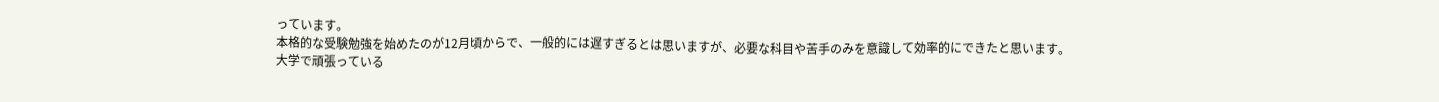っています。
本格的な受験勉強を始めたのが12月頃からで、一般的には遅すぎるとは思いますが、必要な科目や苦手のみを意識して効率的にできたと思います。
大学で頑張っている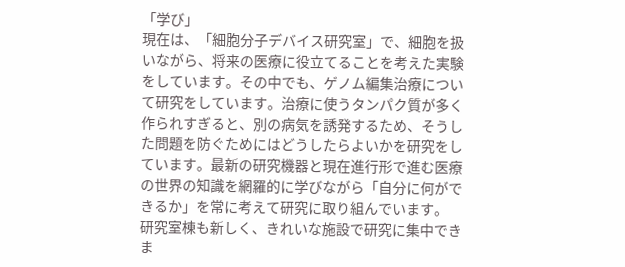「学び」
現在は、「細胞分子デバイス研究室」で、細胞を扱いながら、将来の医療に役立てることを考えた実験をしています。その中でも、ゲノム編集治療について研究をしています。治療に使うタンパク質が多く作られすぎると、別の病気を誘発するため、そうした問題を防ぐためにはどうしたらよいかを研究をしています。最新の研究機器と現在進行形で進む医療の世界の知識を網羅的に学びながら「自分に何ができるか」を常に考えて研究に取り組んでいます。
研究室棟も新しく、きれいな施設で研究に集中できま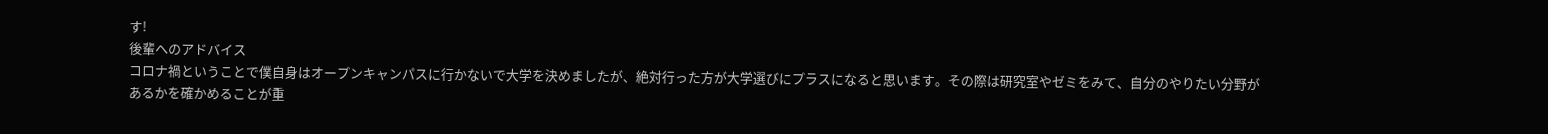す!
後輩へのアドバイス
コロナ禍ということで僕自身はオープンキャンパスに行かないで大学を決めましたが、絶対行った方が大学選びにプラスになると思います。その際は研究室やゼミをみて、自分のやりたい分野があるかを確かめることが重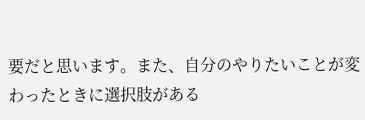要だと思います。また、自分のやりたいことが変わったときに選択肢がある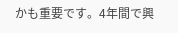かも重要です。4年間で興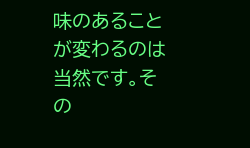味のあることが変わるのは当然です。その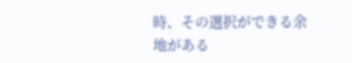時、その選択ができる余地がある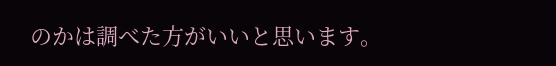のかは調べた方がいいと思います。